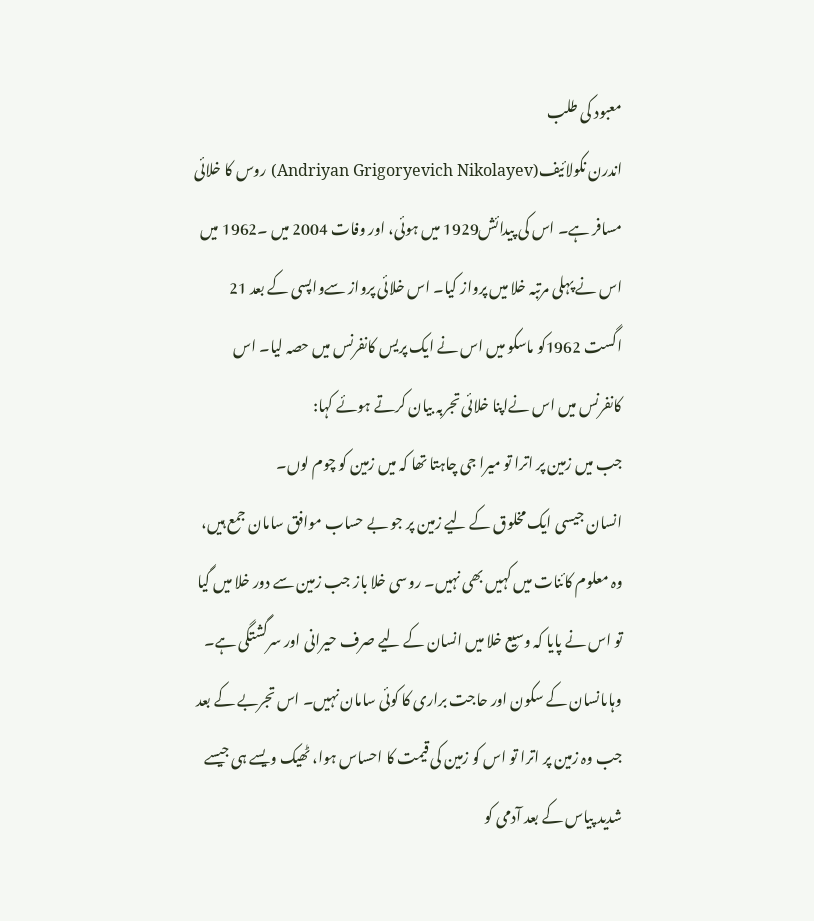معبود کی طلب
اندرن نکولائیف(Andriyan Grigoryevich Nikolayev) روس کا خلائی مسافر ہے۔ اس کی پیدائش1929 میں ہوئی، اور وفات 2004 میں ۔1962 میں اس نے پہلی مرتبہ خلا میں پرواز کیا۔ اس خلائی پرواز سےواپسی کے بعد 21 اگست 1962کو ماسکو میں اس نے ایک پریس کانفرنس میں حصہ لیا۔ اس کانفرنس میں اس نےاپنا خلائی تجربہ بیان کرتے ہوئے کہا:
جب میں زمین پر اترا تو میرا جی چاہتا تھا کہ میں زمین کو چوم لوں۔
انسان جیسی ایک مخلوق کے لیے زمین پر جو بے حساب موافق سامان جمع ہیں، وہ معلوم کائنات میں کہیں بھی نہیں۔ روسی خلا باز جب زمین سے دور خلا میں گیا تو اس نے پایا کہ وسیع خلا میں انسان کے لیے صرف حیرانی اور سرگشتگی ہے۔ وہاںانسان کے سکون اور حاجت براری کا کوئی سامان نہیں۔ اس تجربے کے بعد جب وہ زمین پر اترا تو اس کو زمین کی قیمت کا احساس ہوا، ٹھیک ویسے ہی جیسے شدید پیاس کے بعد آدمی کو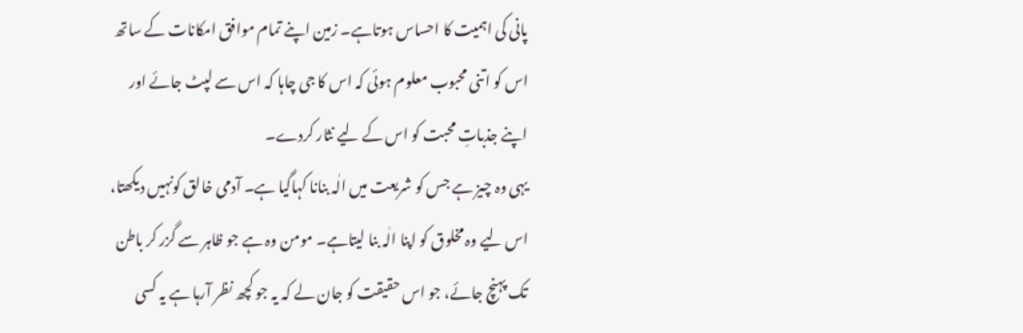پانی کی اہمیت کا احساس ہوتاہے۔ زمین اپنے تمام موافق امکانات کے ساتھ اس کو اتنی محبوب معلوم ہوئی کہ اس کا جی چاہا کہ اس سے لپٹ جائے اور اپنے جذباتِ محبت کو اس کے لیے نثار کردے۔
یہی وہ چیز ہے جس کو شریعت میں الٰہ بنانا کہاگیا ہے۔ آدمی خالق کونہیں دیکھتا، اس لیے وہ مخلوق کو اپنا الٰہ بنا لیتاہے۔ مومن وہ ہے جو ظاہر سے گزر کر باطن تک پہنچ جائے، جو اس حقیقت کو جان لے کہ یہ جو کچھ نظر آرہا ہے یہ کسی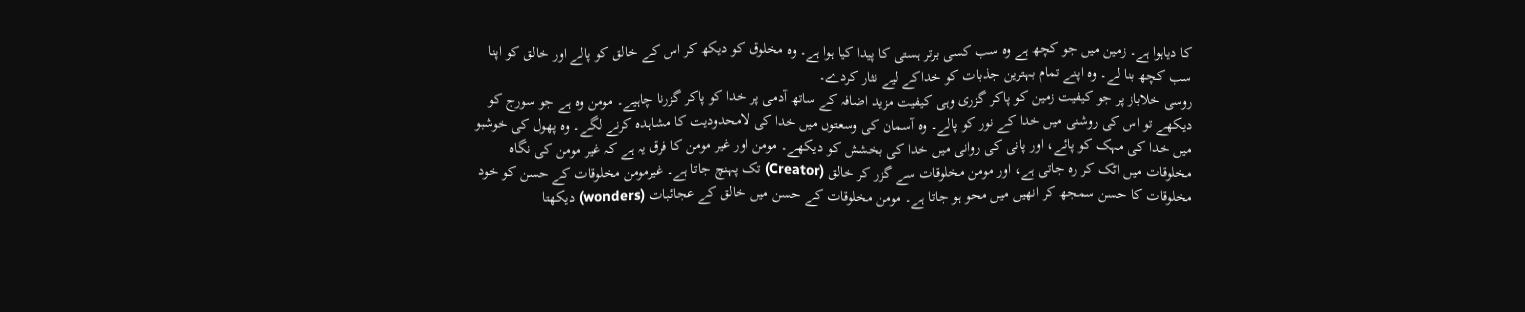کا دیاہوا ہے۔ زمین میں جو کچھ ہے وہ سب کسی برتر ہستی کا پیدا کیا ہوا ہے۔ وہ مخلوق کو دیکھ کر اس کے خالق کو پالے اور خالق کو اپنا سب کچھ بنا لے۔ وہ اپنے تمام بہترین جذبات کو خداکے لیے نثار کردے۔
روسی خلاباز پر جو کیفیت زمین کو پاکر گزری وہی کیفیت مزید اضافہ کے ساتھ آدمی پر خدا کو پاکر گزرنا چاہیے۔ مومن وہ ہے جو سورج کو دیکھے تو اس کی روشنی میں خدا کے نور کو پالے۔ وہ آسمان کی وسعتوں میں خدا کی لامحدودیت کا مشاہدہ کرنے لگے۔ وہ پھول کی خوشبو میں خدا کی مہک کو پائے، اور پانی کی روانی میں خدا کی بخشش کو دیکھے۔ مومن اور غیر مومن کا فرق یہ ہے کہ غیر مومن کی نگاہ مخلوقات میں اٹک کر رہ جاتی ہے، اور مومن مخلوقات سے گزر کر خالق (Creator) تک پہنچ جاتا ہے۔ غیرمومن مخلوقات کے حسن کو خود مخلوقات کا حسن سمجھ کر انھیں میں محو ہو جاتا ہے۔ مومن مخلوقات کے حسن میں خالق کے عجائبات (wonders) دیکھتا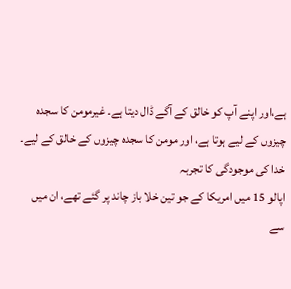ہے،اور اپنے آپ کو خالق کے آگے ڈال دیتا ہے۔ غیرمومن کا سجدہ چیزوں کے لیے ہوتا ہے، اور مومن کا سجدہ چیزوں کے خالق کے لیے۔
خدا کی موجودگی کا تجربہ
اپالو 15 میں امریکا کے جو تین خلا باز چاند پر گئے تھے، ان میں سے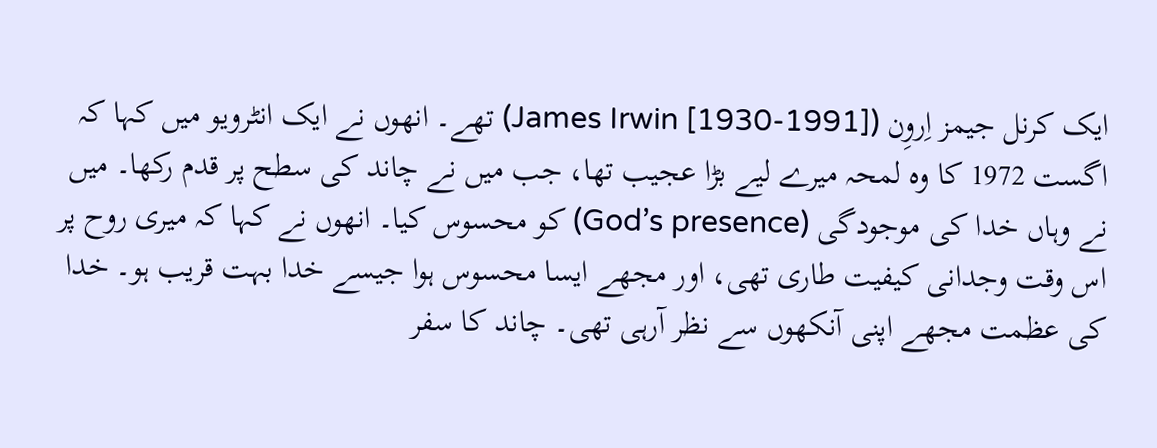ایک کرنل جیمز اِروِن (James Irwin [1930-1991]) تھے۔ انھوں نے ایک انٹرویو میں کہا کہ اگست 1972 کا وہ لمحہ میرے لیے بڑا عجیب تھا، جب میں نے چاند کی سطح پر قدم رکھا۔ میں نے وہاں خدا کی موجودگی (God’s presence) کو محسوس کیا۔ انھوں نے کہا کہ میری روح پر اس وقت وجدانی کیفیت طاری تھی، اور مجھے ایسا محسوس ہوا جیسے خدا بہت قریب ہو۔ خدا کی عظمت مجھے اپنی آنکھوں سے نظر آرہی تھی۔ چاند کا سفر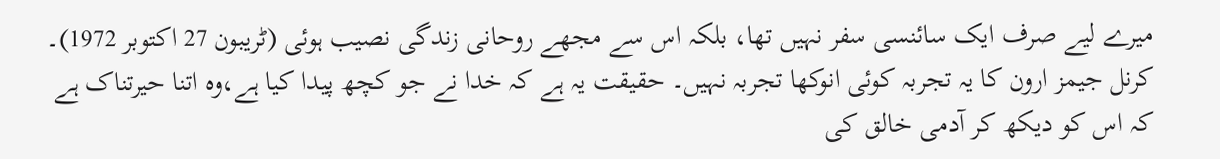میرے لیے صرف ایک سائنسی سفر نہیں تھا، بلکہ اس سے مجھے روحانی زندگی نصیب ہوئی (ٹریبون 27 اکتوبر 1972)۔
کرنل جیمز ارون کا یہ تجربہ کوئی انوکھا تجربہ نہیں۔ حقیقت یہ ہے کہ خدا نے جو کچھ پیدا کیا ہے،وہ اتنا حیرتناک ہے کہ اس کو دیکھ کر آدمی خالق کی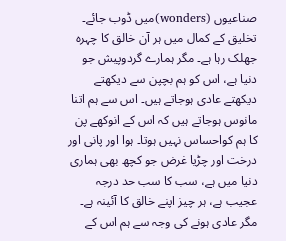صناعیوں (wonders)میں ڈوب جائے۔ تخلیق کے کمال میں ہر آن خالق کا چہرہ جھلک رہا ہے۔ مگر ہمارے گردوپیش جو دنیا ہے، اس کو ہم بچپن سے دیکھتے دیکھتے عادی ہوجاتے ہیں۔ اس سے ہم اتنا مانوس ہوجاتے ہیں کہ اس کے انوکھے پن کا ہم کواحساس نہیں ہوتا۔ ہوا اور پانی اور درخت اور چڑیا غرض جو کچھ بھی ہماری دنیا میں ہے، سب کا سب حد درجہ عجیب ہے، ہر چیز اپنے خالق کا آئینہ ہے۔ مگر عادی ہونے کی وجہ سے ہم اس کے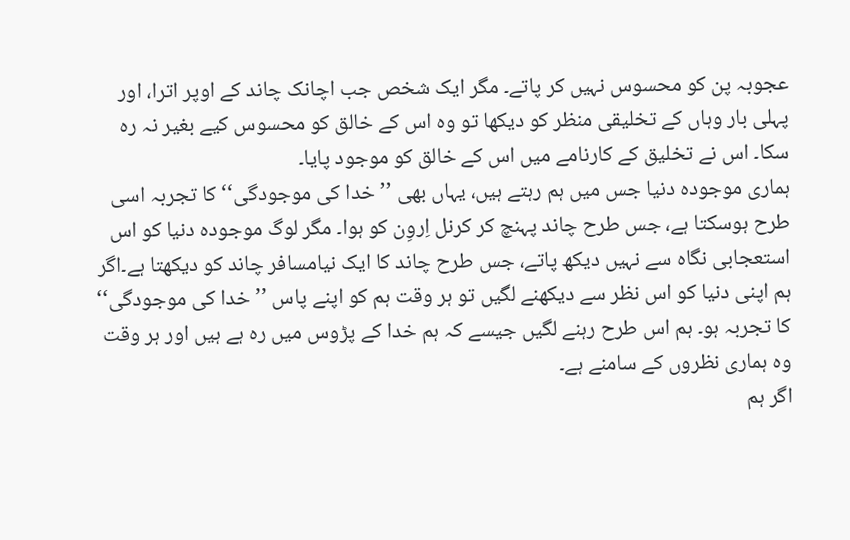عجوبہ پن کو محسوس نہیں کر پاتے۔ مگر ایک شخص جب اچانک چاند کے اوپر اترا، اور پہلی بار وہاں کے تخلیقی منظر کو دیکھا تو وہ اس کے خالق کو محسوس کیے بغیر نہ رہ سکا۔ اس نے تخلیق کے کارنامے میں اس کے خالق کو موجود پایا۔
ہماری موجودہ دنیا جس میں ہم رہتے ہیں، یہاں بھی ’’خدا کی موجودگی‘‘ کا تجربہ اسی طرح ہوسکتا ہے، جس طرح چاند پہنچ کر کرنل اِروِن کو ہوا۔ مگر لوگ موجودہ دنیا کو اس استعجابی نگاہ سے نہیں دیکھ پاتے، جس طرح چاند کا ایک نیامسافر چاند کو دیکھتا ہے۔اگر ہم اپنی دنیا کو اس نظر سے دیکھنے لگیں تو ہر وقت ہم کو اپنے پاس ’’خدا کی موجودگی‘‘ کا تجربہ ہو۔ ہم اس طرح رہنے لگیں جیسے کہ ہم خدا کے پڑوس میں رہ ہے ہیں اور ہر وقت وہ ہماری نظروں کے سامنے ہے۔
اگر ہم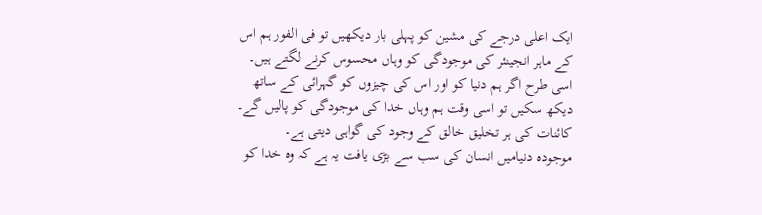ایک اعلی درجے کی مشین کو پہلی بار دیکھیں تو فی الفور ہم اس کے ماہر انجینئر کی موجودگی کو وہاں محسوس کرنے لگتے ہیں۔ اسی طرح اگر ہم دنیا کو اور اس کی چیزوں کو گہرائی کے ساتھ دیکھ سکیں تو اسی وقت ہم وہاں خدا کی موجودگی کو پالیں گے۔ کائنات کی ہر تخلیق خالق کے وجود کی گواہی دیتی ہے۔
موجودہ دنیامیں انسان کی سب سے بڑی یافت یہ ہے کہ وہ خدا کو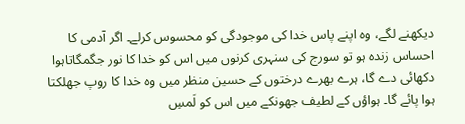دیکھنے لگے، وہ اپنے پاس خدا کی موجودگی کو محسوس کرلے۔ اگر آدمی کا احساس زندہ ہو تو سورج کی سنہری کرنوں میں اس کو خدا کا نور جگمگاتاہوا دکھائی دے گا، ہرے بھرے درختوں کے حسین منظر میں وہ خدا کا روپ جھلکتا ہوا پائے گا۔ ہواؤں کے لطیف جھونکے میں اس کو لَمسِ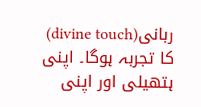ربانی(divine touch) کا تجربہ ہوگا۔ اپنی ہتھیلی اور اپنی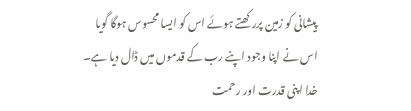پیشانی کو زمین پررکھتے ہوئے اس کو ایسا محسوس ہوگا گویا اس نے اپنا وجود اپنے رب کے قدموں میں ڈال دیا ہے۔ خدا اپنی قدرت اور رحمت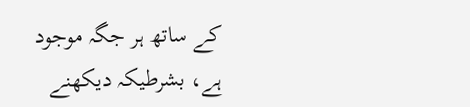کے ساتھ ہر جگہ موجود ہے، بشرطیکہ دیکھنے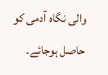والی نگاہ آدمی کو حاصل ہوجائے۔